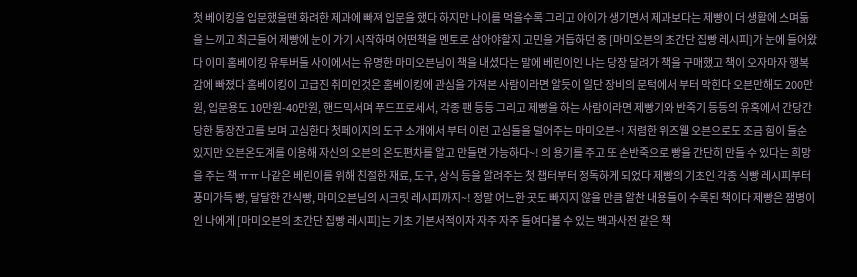첫 베이킹을 입문했을땐 화려한 제과에 빠져 입문을 했다 하지만 나이를 먹을수록 그리고 아이가 생기면서 제과보다는 제빵이 더 생활에 스며듦을 느끼고 최근들어 제빵에 눈이 가기 시작하며 어떤책을 멘토로 삼아야할지 고민을 거듭하던 중 [마미오븐의 초간단 집빵 레시피]가 눈에 들어왔다 이미 홈베이킹 유투버들 사이에서는 유명한 마미오븐님이 책을 내셨다는 말에 베린이인 나는 당장 달려가 책을 구매했고 책이 오자마자 행복감에 빠졌다 홈베이킹이 고급진 취미인것은 홈베이킹에 관심을 가져본 사람이라면 알듯이 일단 장비의 문턱에서 부터 막힌다 오븐만해도 200만원, 입문용도 10만원-40만원, 핸드믹서며 푸드프로세서, 각종 팬 등등 그리고 제빵을 하는 사람이라면 제빵기와 반죽기 등등의 유혹에서 간당간당한 통장잔고를 보며 고심한다 첫페이지의 도구 소개에서 부터 이런 고심들을 덜어주는 마미오븐~! 저렴한 위즈웰 오븐으로도 조금 힘이 들순 있지만 오븐온도계를 이용해 자신의 오븐의 온도편차를 알고 만들면 가능하다~! 의 용기를 주고 또 손반죽으로 빵을 간단히 만들 수 있다는 희망을 주는 책 ㅠㅠ 나같은 베린이를 위해 친절한 재료, 도구, 상식 등을 알려주는 첫 챕터부터 정독하게 되었다 제빵의 기초인 각종 식빵 레시피부터 풍미가득 빵, 달달한 간식빵, 마미오븐님의 시크릿 레시피까지~! 정말 어느한 곳도 빠지지 않을 만큼 알찬 내용들이 수록된 책이다 제빵은 잼병이인 나에게 [마미오븐의 초간단 집빵 레시피]는 기초 기본서적이자 자주 자주 들여다볼 수 있는 백과사전 같은 책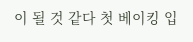이 될 것 같다 첫 베이킹 입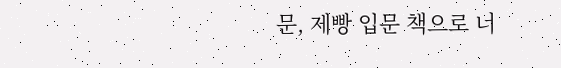문, 제빵 입문 책으로 너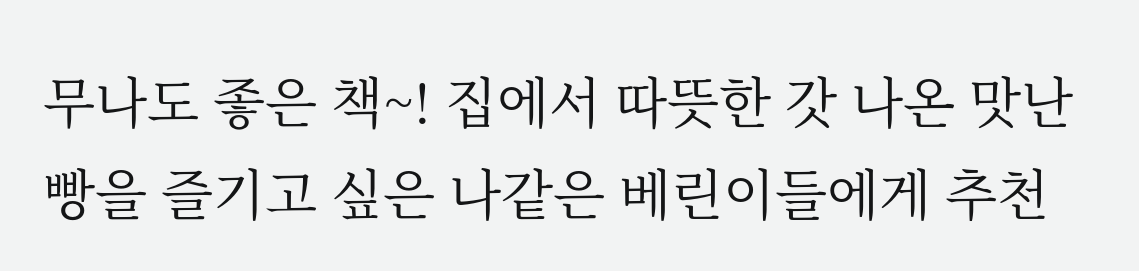무나도 좋은 책~! 집에서 따뜻한 갓 나온 맛난 빵을 즐기고 싶은 나같은 베린이들에게 추천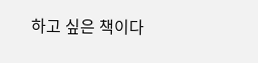하고 싶은 책이다